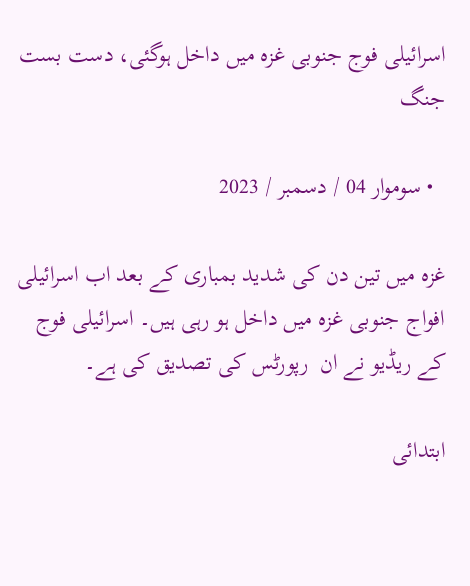اسرائیلی فوج جنوبی غزہ میں داخل ہوگئی، دست بست جنگ

  • سوموار 04 / دسمبر / 2023

غزہ میں تین دن کی شدید بمباری کے بعد اب اسرائیلی افواج جنوبی غزہ میں داخل ہو رہی ہیں۔ اسرائیلی فوج کے ریڈیو نے ان  رپورٹس کی تصدیق کی ہے۔

ابتدائی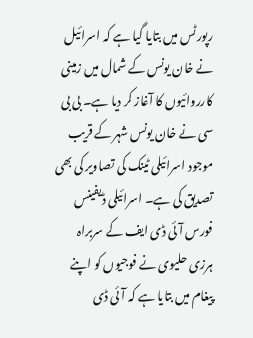رپورٹس میں بتایا گیا ہے کہ اسرائیل نے خان یونس کے شمال میں زمینی کارروائیوں کا آغاز کر دیا ہے۔ بی بی سی نے خان یونس شہر کے قریب موجود اسرائیلی ٹینک کی تصاویر کی بھی تصدیق کی ہے۔ اسرائیلی ڈیفینس فورس آئی ڈی ایف کے سربراہ ہرزی حلیوی نے فوجیوں کو اپنے پیغام میں بتایا ہے کہ آئی ڈی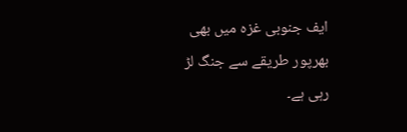ایف جنوبی غزہ میں بھی بھرپور طریقے سے جنگ لڑ رہی ہے۔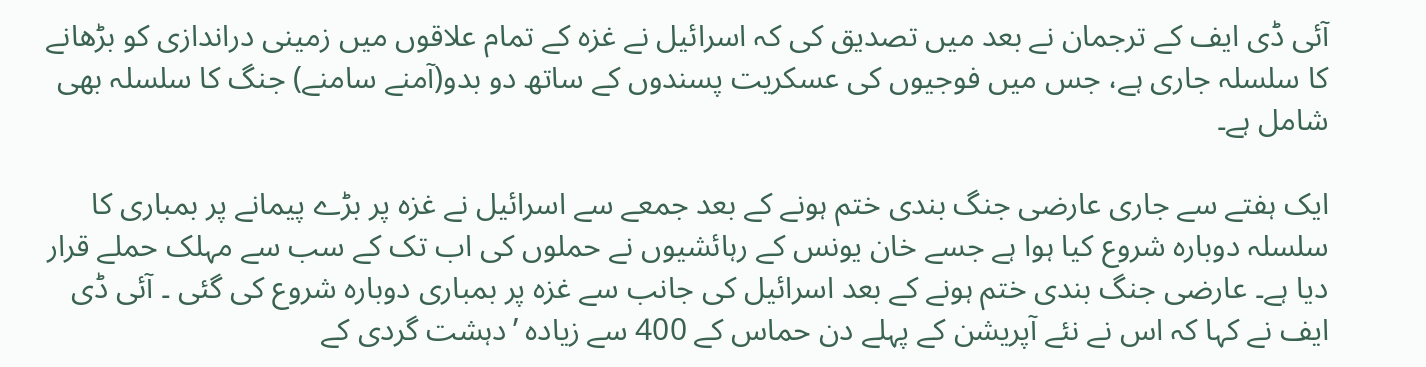آئی ڈی ایف کے ترجمان نے بعد میں تصدیق کی کہ اسرائیل نے غزہ کے تمام علاقوں میں زمینی دراندازی کو بڑھانے کا سلسلہ جاری ہے، جس میں فوجیوں کی عسکریت پسندوں کے ساتھ دو بدو(آمنے سامنے) جنگ کا سلسلہ بھی شامل ہے۔

ایک ہفتے سے جاری عارضی جنگ بندی ختم ہونے کے بعد جمعے سے اسرائیل نے غزہ پر بڑے پیمانے پر بمباری کا سلسلہ دوبارہ شروع کیا ہوا ہے جسے خان یونس کے رہائشیوں نے حملوں کی اب تک کے سب سے مہلک حملے قرار دیا ہے۔ عارضی جنگ بندی ختم ہونے کے بعد اسرائیل کی جانب سے غزہ پر بمباری دوبارہ شروع کی گئی ۔ آئی ڈی ایف نے کہا کہ اس نے نئے آپریشن کے پہلے دن حماس کے 400 سے زیادہ ’دہشت گردی کے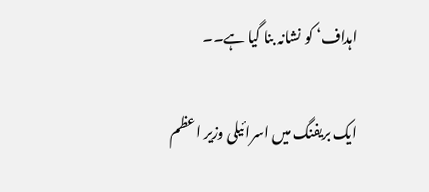اہداف‘ کو نشانہ بنا گیا ہے۔۔

ایک بریفنگ میں اسرائیلی وزیر اعظم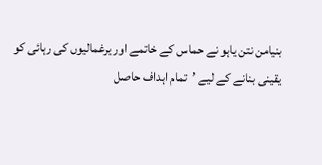بنیامن نتن یاہو نے حماس کے خاتمے اور یرغمالیوں کی رہائی کو یقینی بنانے کے لیے ’تمام اہداف حاصل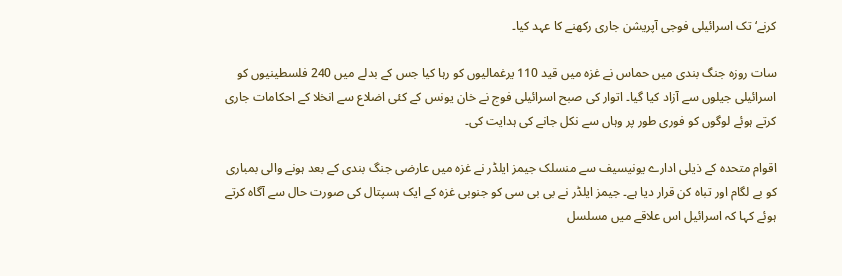کرنے‘ تک اسرائیلی فوجی آپریشن جاری رکھنے کا عہد کیا۔

سات روزہ جنگ بندی میں حماس نے غزہ میں قید 110 یرغمالیوں کو رہا کیا جس کے بدلے میں 240 فلسطینیوں کو اسرائیلی جیلوں سے آزاد کیا گیا۔ اتوار کی صبح اسرائیلی فوج نے خان یونس کے کئی اضلاع سے انخلا کے احکامات جاری کرتے ہوئے لوگوں کو فوری طور پر وہاں سے نکل جانے کی ہدایت کی۔

اقوام متحدہ کے ذیلی ادارے یونیسیف سے منسلک جیمز ایلڈر نے غزہ میں عارضی جنگ بندی کے بعد ہونے والی بمباری کو بے لگام اور تباہ کن قرار دیا ہے۔ جیمز ایلڈر نے بی بی سی کو جنوبی غزہ کے ایک ہسپتال کی صورت حال سے آگاہ کرتے ہوئے کہا کہ اسرائیل اس علاقے میں مسلسل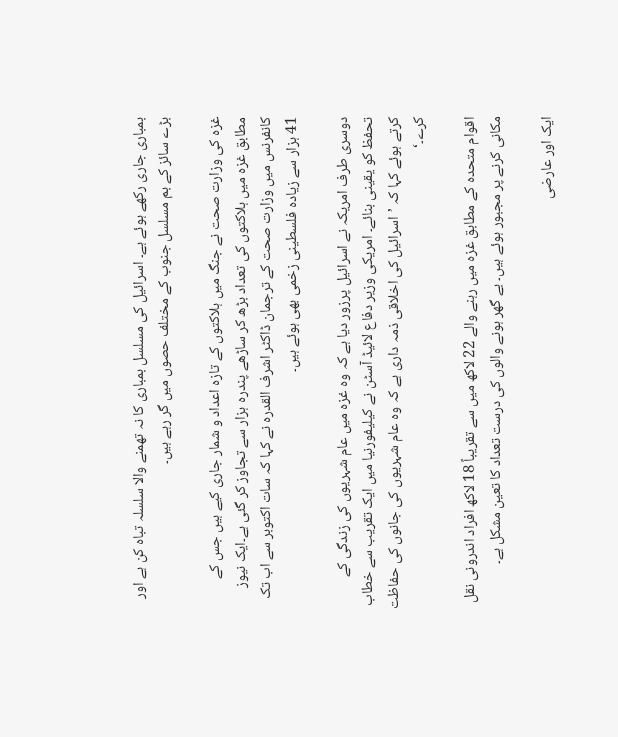بمباری جاری رکھے ہوئے ہے۔ اسرائیل کی مسلسل بمباری کا نہ تھمنے والا سلسلہ تباہ کن ہے اور بڑے سائز کے بم مسلسل جنوب کے مختلف حصوں میں گر رہے ہیں۔

غزہ کی وزارت صحت نے جنگ میں ہلاکتوں کے تازہ اعداد و شمار جاری کیے ہیں جس کے مطابق غزہ میں ہلاکتوں کی تعداد بڑھ کر ساڑھے پندرہ ہزار سے تجاوز کر گئی ہے۔ایک نیوز کانفرنس میں وزارت صحت کے ترجمان ڈاکٹر اشرف القدرہ نے کہا کہ سات اکتوبر سے اب تک 41 ہزار سے زیادہ فلسطینی زخمی بھی ہوئے ہیں۔

دوسری طرف امریکہ نے اسرائیل پرزور دیا ہے کہ وہ غزہ میں عام شہریوں کی زندگی کے تحفظ کو یقینی بنائے۔ امریکی وزیر دفاع لائیڈ آسٹن نے کیلیفورنیا میں ایک تقریب سے خطاب کرتے ہوئے کہا کہ ’اسرائیل کی اخلاقی ذمہ داری ہے کہ وہ عام شہریوں کی جانوں کی حفاظت کرے۔‘

اقوام متحدہ کے مطابق غزہ میں رہنے والے 22 لاکھ میں سے تقریباً 18 لاکھ افراد اندرونی نقل مکانی کرنے پر مجبور ہوئے ہیں۔ بے گھر ہونے والوں کی درست تعداد کا تعین مشکل ہے۔

ایک اور عارضی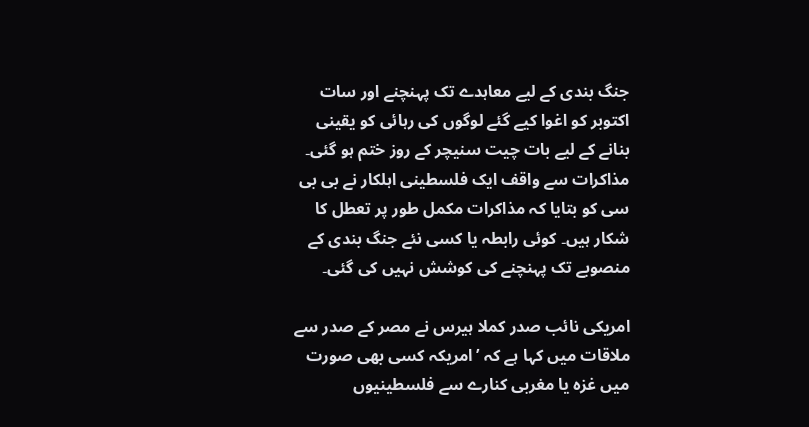جنگ بندی کے لیے معاہدے تک پہنچنے اور سات اکتوبر کو اغوا کیے گئے لوگوں کی رہائی کو یقینی بنانے کے لیے بات چیت سنیچر کے روز ختم ہو گئی۔ مذاکرات سے واقف ایک فلسطینی اہلکار نے بی بی سی کو بتایا کہ مذاکرات مکمل طور پر تعطل کا شکار ہیں۔ کوئی رابطہ یا کسی نئے جنگ بندی کے منصوبے تک پہنچنے کی کوشش نہیں کی گئی۔

امریکی نائب صدر کملا ہیرس نے مصر کے صدر سے ملاقات میں کہا ہے کہ ’امریکہ کسی بھی صورت میں غزہ یا مغربی کنارے سے فلسطینیوں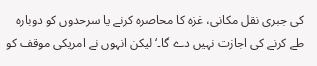کی جبری نقل مکانی، غزہ کا محاصرہ کرنے یا سرحدوں کو دوبارہ طے کرنے کی اجازت نہیں دے گا۔‘ لیکن انہوں نے امریکی موقف کو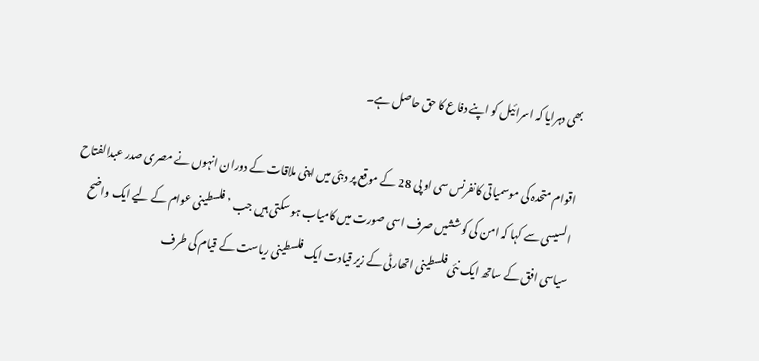بھی دہرایا کہ اسرائیل کو اپنے دفاع کا حق حاصل ہے۔

اقوام متحدہ کی موسمیاتی کانفرنس سی او پی 28 کے موقع پر دبئی میں اپنی ملاقات کے دوران انہوں نے مصری صدر عبدالفتاح السیسی سے کہا کہ امن کی کوششیں صرف اسی صورت میں کامیاب ہو سکتی ہیں جب ’فلسطینی عوام کے لیے ایک واضح سیاسی افق کے ساتھ ایک نئی فلسطینی اتھارٹی کے زیر قیادت ایک فلسطینی ریاست کے قیام کی طرف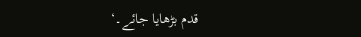قدم بڑھایا جائے۔‘